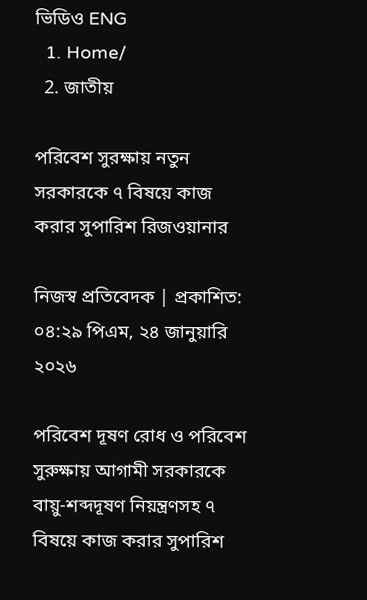ভিডিও ENG
  1. Home/
  2. জাতীয়

পরিবেশ সুরক্ষায় নতুন সরকারকে ৭ বিষয়ে কাজ করার সুপারিশ রিজওয়ানার

নিজস্ব প্রতিবেদক | প্রকাশিত: ০৪:২৯ পিএম, ২৪ জানুয়ারি ২০২৬

পরিবেশ দূষণ রোধ ও পরিবেশ সুরুক্ষায় আগামী সরকারকে বায়ু-শব্দদূষণ নিয়ন্ত্রণসহ ৭ বিষয়ে কাজ করার সুপারিশ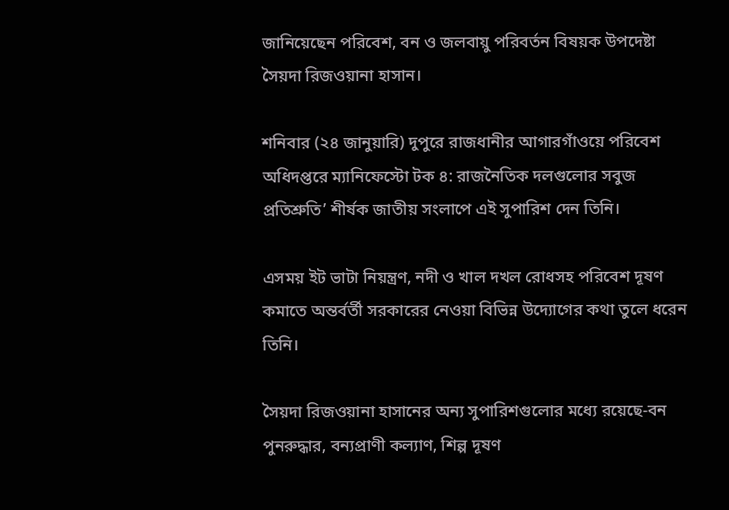জানিয়েছেন পরিবেশ, বন ও জলবায়ু পরিবর্তন বিষয়ক উপদেষ্টা সৈয়দা রিজওয়ানা হাসান।

শনিবার (২৪ জানুয়ারি) দুপুরে রাজধানীর আগারগাঁওয়ে পরিবেশ অধিদপ্তরে ম্যানিফেস্টো টক ৪: রাজনৈতিক দলগুলোর সবুজ প্রতিশ্রুতি’ শীর্ষক জাতীয় সংলাপে এই সুপারিশ দেন তিনি।

এসময় ইট ভাটা নিয়ন্ত্রণ, নদী ও খাল দখল রোধসহ পরিবেশ দূষণ কমাতে অন্তর্বর্তী সরকারের নেওয়া বিভিন্ন উদ্যোগের কথা তুলে ধরেন তিনি।

সৈয়দা রিজওয়ানা হাসানের অন্য সুপারিশগুলোর মধ্যে রয়েছে-বন পুনরুদ্ধার, বন্যপ্রাণী কল্যাণ, শিল্প দূষণ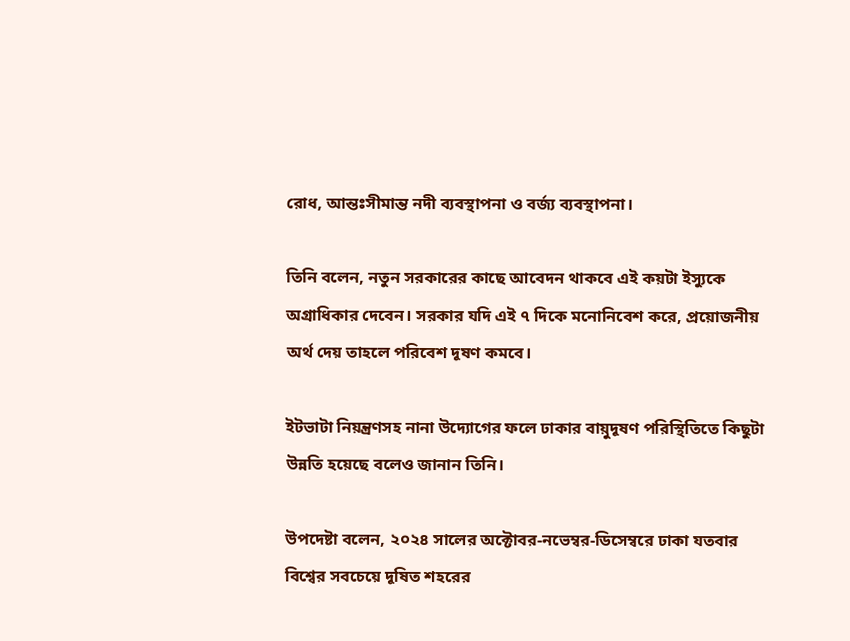রোধ, আন্তঃসীমান্ত নদী ব্যবস্থাপনা ও বর্জ্য ব্যবস্থাপনা।

তিনি বলেন, নতুন সরকারের কাছে আবেদন থাকবে এই কয়টা ইস্যুকে অগ্রাধিকার দেবেন। সরকার যদি এই ৭ দিকে মনোনিবেশ করে, প্রয়োজনীয় অর্থ দেয় তাহলে পরিবেশ দূষণ কমবে।

ইটভাটা নিয়ন্ত্রণসহ নানা উদ্যোগের ফলে ঢাকার বায়ুদূষণ পরিস্থিতিতে কিছুটা উন্নতি হয়েছে বলেও জানান তিনি।

উপদেষ্টা বলেন, ২০২৪ সালের অক্টোবর-নভেম্বর-ডিসেম্বরে ঢাকা যতবার বিশ্বের সবচেয়ে দূষিত শহরের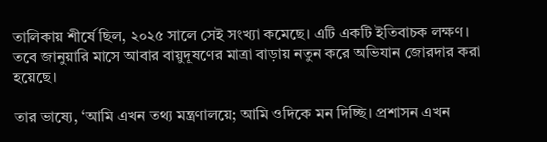তালিকায় শীর্ষে ছিল, ২০২৫ সালে সেই সংখ্যা কমেছে। এটি একটি ইতিবাচক লক্ষণ। তবে জানুয়ারি মাসে আবার বায়ুদূষণের মাত্রা বাড়ায় নতুন করে অভিযান জোরদার করা হয়েছে।

তার ভাষ্যে, ‘আমি এখন তথ্য মন্ত্রণালয়ে; আমি ওদিকে মন দিচ্ছি। প্রশাসন এখন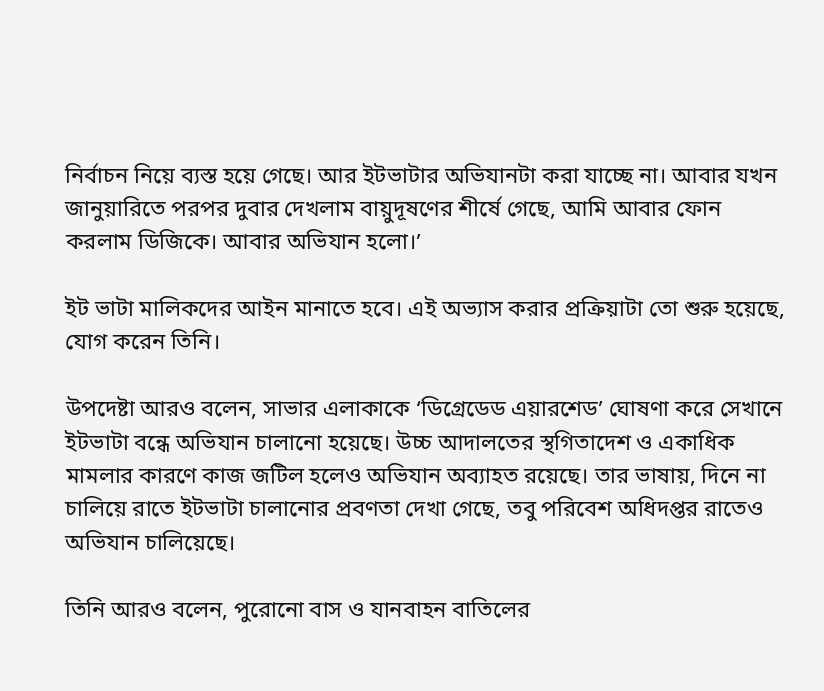নির্বাচন নিয়ে ব্যস্ত হয়ে গেছে। আর ইটভাটার অভিযানটা করা যাচ্ছে না। আবার যখন জানুয়ারিতে পরপর দুবার দেখলাম বায়ুদূষণের শীর্ষে গেছে, আমি আবার ফোন করলাম ডিজিকে। আবার অভিযান হলো।’

ইট ভাটা মালিকদের আইন মানাতে হবে। এই অভ্যাস করার প্রক্রিয়াটা তো শুরু হয়েছে, যোগ করেন তিনি।

উপদেষ্টা আরও বলেন, সাভার এলাকাকে ‘ডিগ্রেডেড এয়ারশেড’ ঘোষণা করে সেখানে ইটভাটা বন্ধে অভিযান চালানো হয়েছে। উচ্চ আদালতের স্থগিতাদেশ ও একাধিক মামলার কারণে কাজ জটিল হলেও অভিযান অব্যাহত রয়েছে। তার ভাষায়, দিনে না চালিয়ে রাতে ইটভাটা চালানোর প্রবণতা দেখা গেছে, তবু পরিবেশ অধিদপ্তর রাতেও অভিযান চালিয়েছে।

তিনি আরও বলেন, পুরোনো বাস ও যানবাহন বাতিলের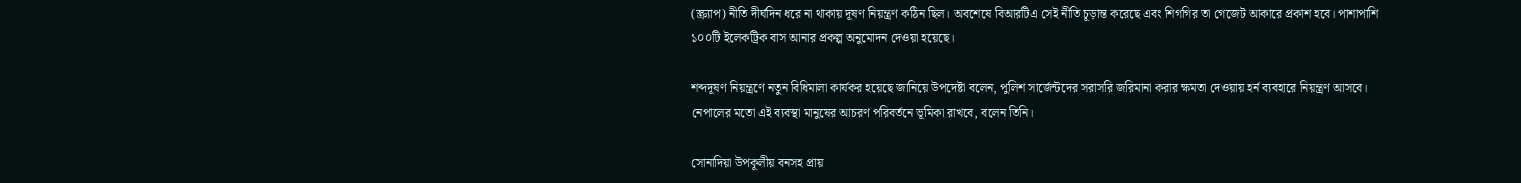(স্ক্র্যাপ) নীতি দীর্ঘদিন ধরে না থাকায় দূষণ নিয়ন্ত্রণ কঠিন ছিল। অবশেষে বিআরটিএ সেই নীতি চূড়ান্ত করেছে এবং শিগগির তা গেজেট আকারে প্রকাশ হবে। পাশাপাশি ১০০টি ইলেকট্রিক বাস আনার প্রকল্প অনুমোদন দেওয়া হয়েছে।

শব্দদূষণ নিয়ন্ত্রণে নতুন বিধিমালা কার্যকর হয়েছে জানিয়ে উপদেষ্টা বলেন, পুলিশ সার্জেন্টদের সরাসরি জরিমানা করার ক্ষমতা দেওয়ায় হর্ন ব্যবহারে নিয়ন্ত্রণ আসবে। নেপালের মতো এই ব্যবস্থা মানুষের আচরণ পরিবর্তনে ভূমিকা রাখবে, বলেন তিনি।

সোনাদিয়া উপকূলীয় বনসহ প্রায়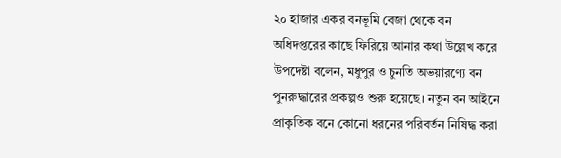২০ হাজার একর বনভূমি বেজা থেকে বন অধিদপ্তরের কাছে ফিরিয়ে আনার কথা উল্লেখ করে উপদেষ্টা বলেন, মধুপুর ও চুনতি অভয়ারণ্যে বন পুনরুদ্ধারের প্রকল্পও শুরু হয়েছে। নতুন বন আইনে প্রাকৃতিক বনে কোনো ধরনের পরিবর্তন নিষিদ্ধ করা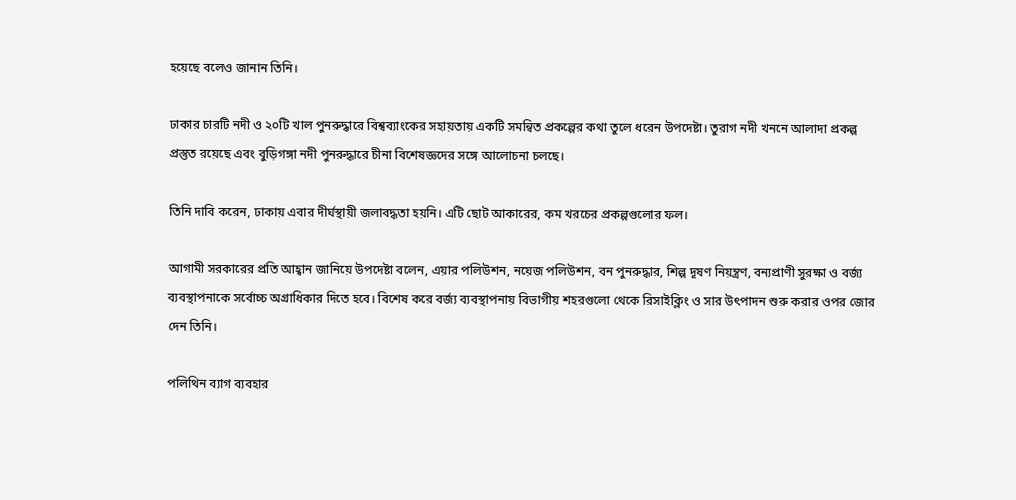হয়েছে বলেও জানান তিনি।

ঢাকার চারটি নদী ও ২০টি খাল পুনরুদ্ধারে বিশ্বব্যাংকের সহায়তায় একটি সমন্বিত প্রকল্পের কথা তুলে ধরেন উপদেষ্টা। তুরাগ নদী খননে আলাদা প্রকল্প প্রস্তুত রয়েছে এবং বুড়িগঙ্গা নদী পুনরুদ্ধারে চীনা বিশেষজ্ঞদের সঙ্গে আলোচনা চলছে।

তিনি দাবি করেন, ঢাকায় এবার দীর্ঘস্থায়ী জলাবদ্ধতা হয়নি। এটি ছোট আকারের, কম খরচের প্রকল্পগুলোর ফল।

আগামী সরকারের প্রতি আহ্বান জানিয়ে উপদেষ্টা বলেন, এয়ার পলিউশন, নয়েজ পলিউশন, বন পুনরুদ্ধার, শিল্প দূষণ নিয়ন্ত্রণ, বন্যপ্রাণী সুরক্ষা ও বর্জ্য ব্যবস্থাপনাকে সর্বোচ্চ অগ্রাধিকার দিতে হবে। বিশেষ করে বর্জ্য ব্যবস্থাপনায় বিভাগীয় শহরগুলো থেকে রিসাইক্লিং ও সার উৎপাদন শুরু করার ওপর জোর দেন তিনি।

পলিথিন ব্যাগ ব্যবহার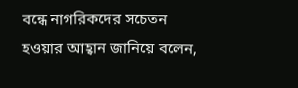বন্ধে নাগরিকদের সচেতন হওয়ার আহ্বান জানিয়ে বলেন,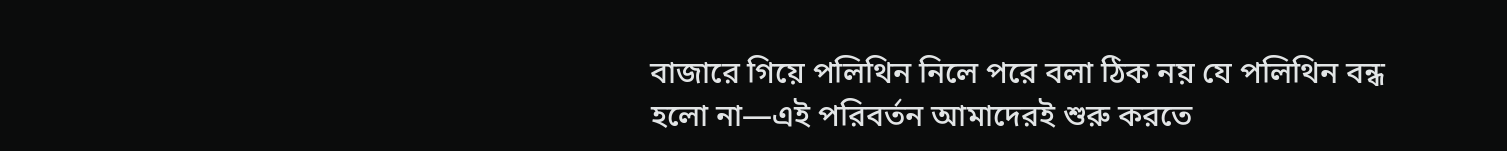বাজারে গিয়ে পলিথিন নিলে পরে বলা ঠিক নয় যে পলিথিন বন্ধ হলো না—এই পরিবর্তন আমাদেরই শুরু করতে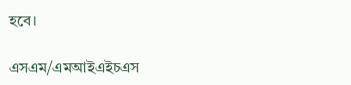হবে।

এসএম/এমআইএইচএস